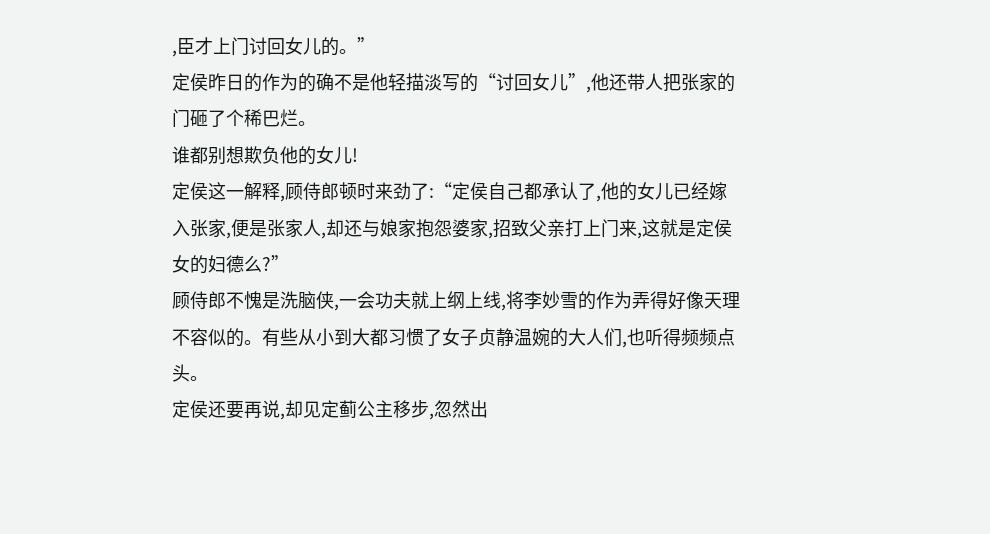,臣才上门讨回女儿的。”
定侯昨日的作为的确不是他轻描淡写的“讨回女儿”,他还带人把张家的门砸了个稀巴烂。
谁都别想欺负他的女儿!
定侯这一解释,顾侍郎顿时来劲了:“定侯自己都承认了,他的女儿已经嫁入张家,便是张家人,却还与娘家抱怨婆家,招致父亲打上门来,这就是定侯女的妇德么?”
顾侍郎不愧是洗脑侠,一会功夫就上纲上线,将李妙雪的作为弄得好像天理不容似的。有些从小到大都习惯了女子贞静温婉的大人们,也听得频频点头。
定侯还要再说,却见定蓟公主移步,忽然出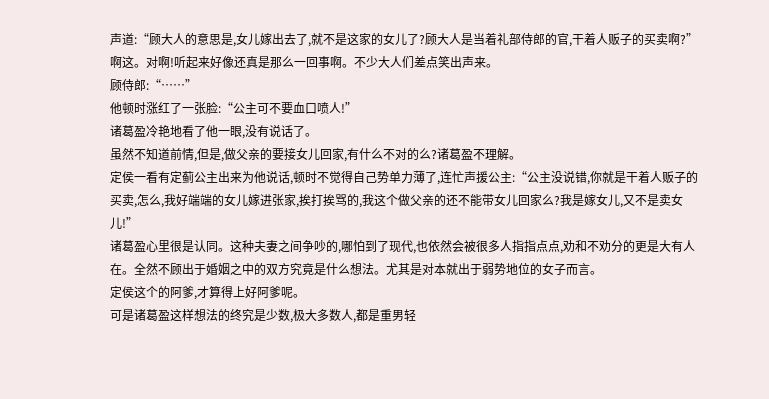声道:“顾大人的意思是,女儿嫁出去了,就不是这家的女儿了?顾大人是当着礼部侍郎的官,干着人贩子的买卖啊?”
啊这。对啊!听起来好像还真是那么一回事啊。不少大人们差点笑出声来。
顾侍郎:“……”
他顿时涨红了一张脸:“公主可不要血口喷人!”
诸葛盈冷艳地看了他一眼,没有说话了。
虽然不知道前情,但是,做父亲的要接女儿回家,有什么不对的么?诸葛盈不理解。
定侯一看有定蓟公主出来为他说话,顿时不觉得自己势单力薄了,连忙声援公主:“公主没说错,你就是干着人贩子的买卖,怎么,我好端端的女儿嫁进张家,挨打挨骂的,我这个做父亲的还不能带女儿回家么?我是嫁女儿,又不是卖女儿!”
诸葛盈心里很是认同。这种夫妻之间争吵的,哪怕到了现代,也依然会被很多人指指点点,劝和不劝分的更是大有人在。全然不顾出于婚姻之中的双方究竟是什么想法。尤其是对本就出于弱势地位的女子而言。
定侯这个的阿爹,才算得上好阿爹呢。
可是诸葛盈这样想法的终究是少数,极大多数人,都是重男轻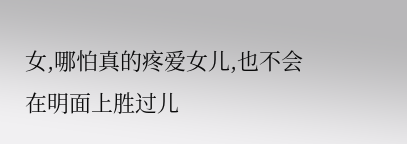女,哪怕真的疼爱女儿,也不会在明面上胜过儿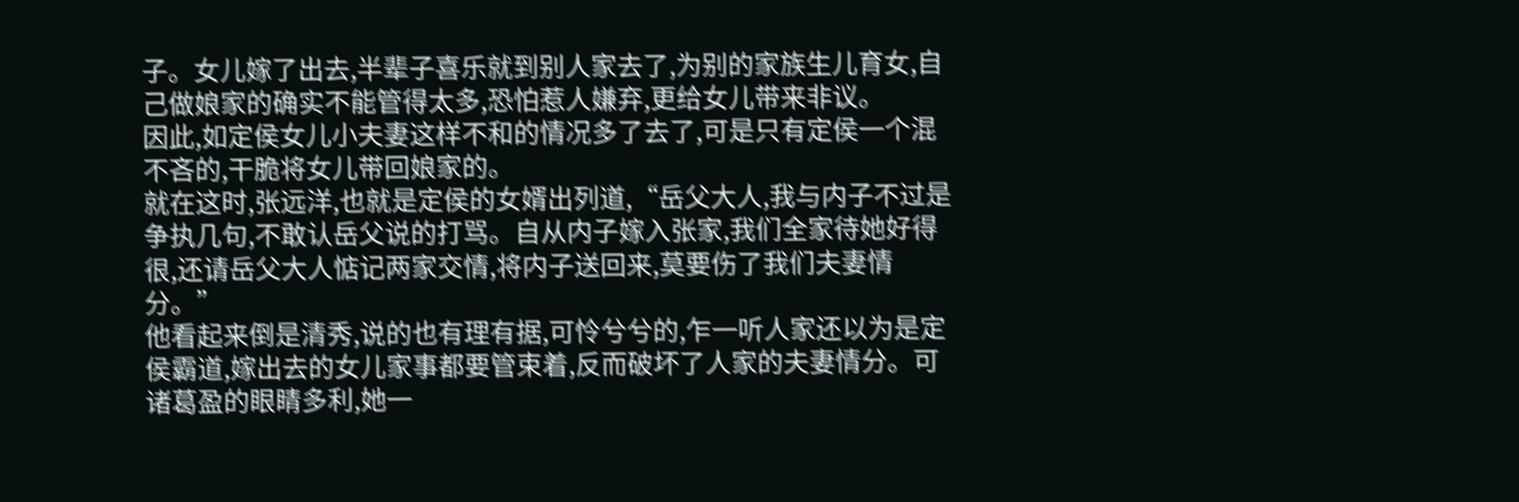子。女儿嫁了出去,半辈子喜乐就到别人家去了,为别的家族生儿育女,自己做娘家的确实不能管得太多,恐怕惹人嫌弃,更给女儿带来非议。
因此,如定侯女儿小夫妻这样不和的情况多了去了,可是只有定侯一个混不吝的,干脆将女儿带回娘家的。
就在这时,张远洋,也就是定侯的女婿出列道,“岳父大人,我与内子不过是争执几句,不敢认岳父说的打骂。自从内子嫁入张家,我们全家待她好得很,还请岳父大人惦记两家交情,将内子送回来,莫要伤了我们夫妻情分。”
他看起来倒是清秀,说的也有理有据,可怜兮兮的,乍一听人家还以为是定侯霸道,嫁出去的女儿家事都要管束着,反而破坏了人家的夫妻情分。可诸葛盈的眼睛多利,她一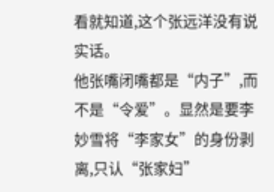看就知道,这个张远洋没有说实话。
他张嘴闭嘴都是“内子”,而不是“令爱”。显然是要李妙雪将“李家女”的身份剥离,只认“张家妇”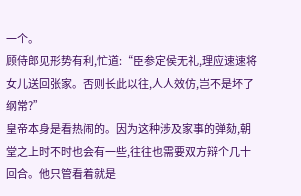一个。
顾侍郎见形势有利,忙道:“臣参定侯无礼,理应速速将女儿送回张家。否则长此以往,人人效仿,岂不是坏了纲常?”
皇帝本身是看热闹的。因为这种涉及家事的弹劾,朝堂之上时不时也会有一些,往往也需要双方辩个几十回合。他只管看着就是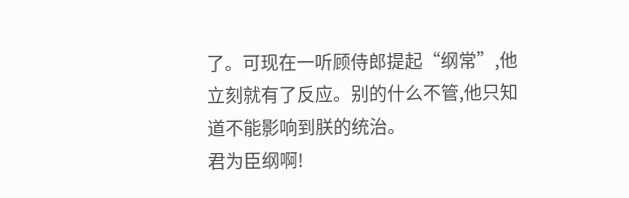了。可现在一听顾侍郎提起“纲常”,他立刻就有了反应。别的什么不管,他只知道不能影响到朕的统治。
君为臣纲啊!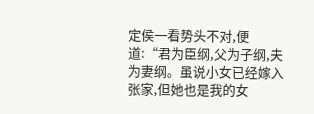定侯一看势头不对,便道:“君为臣纲,父为子纲,夫为妻纲。虽说小女已经嫁入张家,但她也是我的女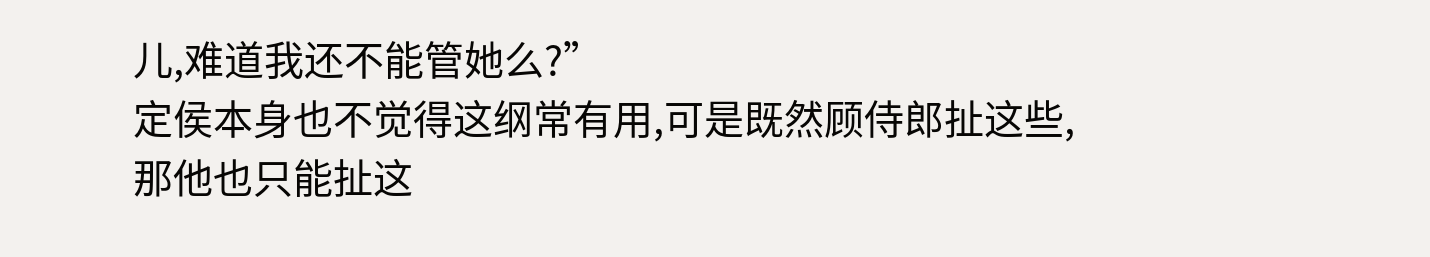儿,难道我还不能管她么?”
定侯本身也不觉得这纲常有用,可是既然顾侍郎扯这些,那他也只能扯这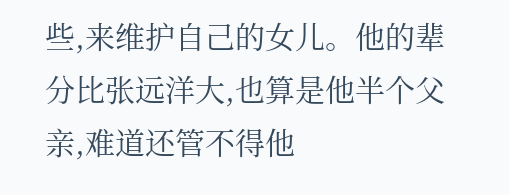些,来维护自己的女儿。他的辈分比张远洋大,也算是他半个父亲,难道还管不得他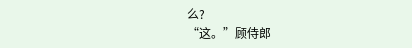么?
“这。”顾侍郎